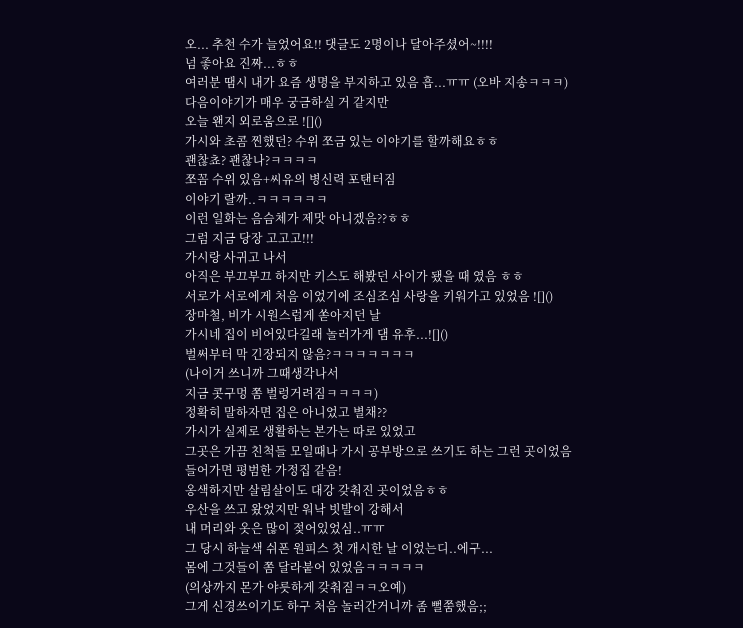오... 추천 수가 늘었어요!! 댓글도 2명이나 달아주셨어~!!!!
넘 좋아요 진짜...ㅎㅎ
여러분 땜시 내가 요즘 생명을 부지하고 있음 흡...ㅠㅠ (오바 지송ㅋㅋㅋ)
다음이야기가 매우 궁금하실 거 같지만
오늘 왠지 외로움으로 ![]()
가시와 초콤 찐했던? 수위 쪼금 있는 이야기를 할까해요ㅎㅎ
괜찮쵸? 괜찮나?ㅋㅋㅋㅋ
쪼꼼 수위 있음+씨유의 병신력 포탠터짐
이야기 랄까..ㅋㅋㅋㅋㅋㅋ
이런 일화는 음슴체가 제맛 아니겠음??ㅎㅎ
그럼 지금 당장 고고고!!!
가시랑 사귀고 나서
아직은 부끄부끄 하지만 키스도 해봤던 사이가 됐을 때 였음 ㅎㅎ
서로가 서로에게 처음 이었기에 조심조심 사랑을 키워가고 있었음 ![]()
장마철, 비가 시원스럽게 쏟아지던 날
가시네 집이 비어있다길래 놀러가게 댐 유후...![]()
벌써부터 막 긴장되지 않음?ㅋㅋㅋㅋㅋㅋㅋ
(나이거 쓰니까 그때생각나서
지금 콧구멍 쫌 벌렁거려짐ㅋㅋㅋㅋ)
정확히 말하자면 집은 아니었고 별채??
가시가 실제로 생활하는 본가는 따로 있었고
그곳은 가끔 친척들 모일때나 가시 공부방으로 쓰기도 하는 그런 곳이었음
들어가면 평범한 가정집 같음!
옹색하지만 살림살이도 대강 갖춰진 곳이었음ㅎㅎ
우산을 쓰고 왔었지만 워낙 빗발이 강해서
내 머리와 옷은 많이 젖어있었심..ㅠㅠ
그 당시 하늘색 쉬폰 원피스 첫 개시한 날 이었는디..에구...
몸에 그것들이 쫌 달라붙어 있었음ㅋㅋㅋㅋㅋ
(의상까지 몬가 야릇하게 갖춰짐ㅋㅋ오예)
그게 신경쓰이기도 하구 처음 놀러간거니까 좀 뻘쭘했음;;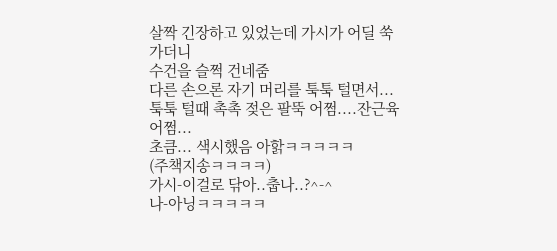살짝 긴장하고 있었는데 가시가 어딜 쑥 가더니
수건을 슬쩍 건네줌
다른 손으론 자기 머리를 툭툭 털면서...
툭툭 털때 촉촉 젖은 팔뚝 어쩜....잔근육 어쩜...
초큼... 색시했음 아핡ㅋㅋㅋㅋㅋ
(주책지송ㅋㅋㅋㅋ)
가시-이걸로 닦아..춥나..?^-^
나-아닝ㅋㅋㅋㅋㅋ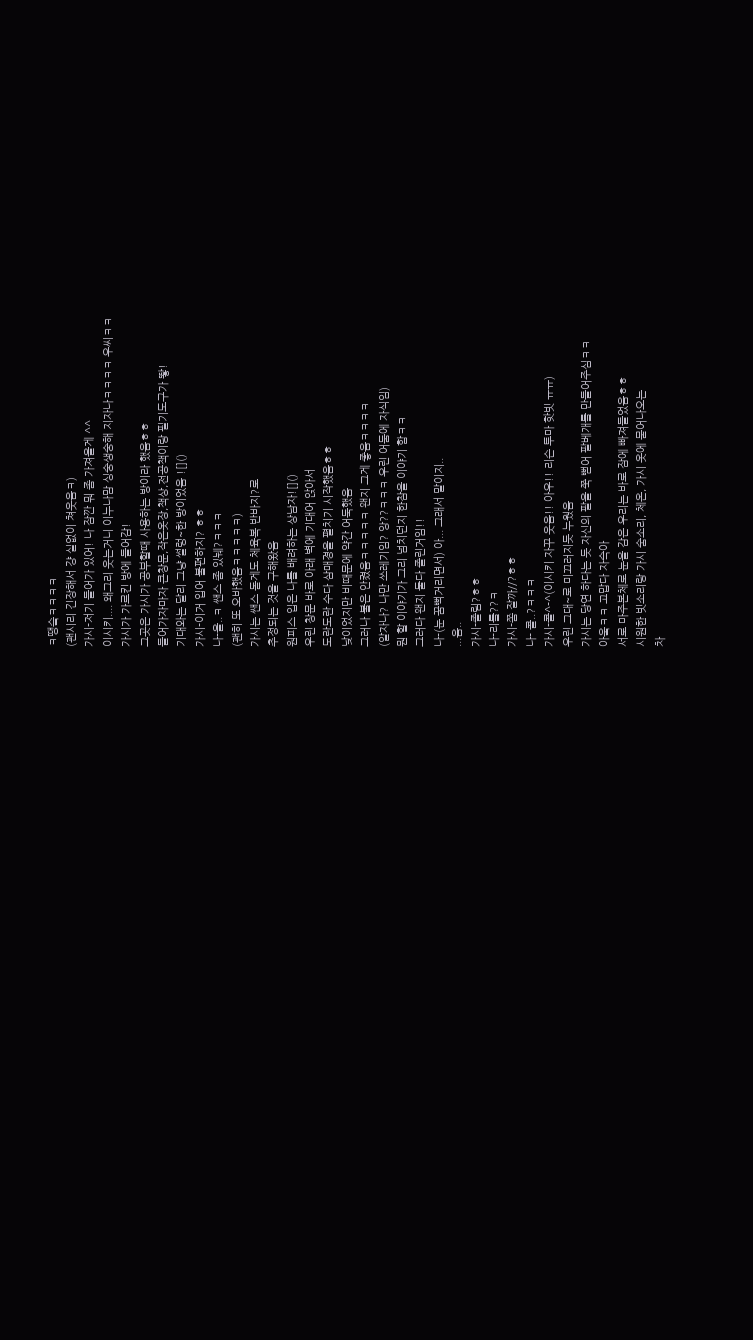ㅋ땡슼ㅋㅋㅋㅋ
(괜시리 긴장해서 걍 실없이 쳐웃음ㅋ)
가시-저기 들어가 있어! 나 잠깐 뭐 좀 가져올게 ^^
이시키.... 왜그리 웃는거니 이누나맘 싱숭생숭해 지자나ㅋㅋㅋㅋ 우씨ㅋㅋ
가시가 가르킨 방에 들어감!
그곳은 가시가 공부할때 사용하는 방이라 했음ㅎㅎ
들어가자마자 큰창문,작은옷장,책상,전공책이랑 필기도구가 뙇!
기대와는 달리 그냥 썰렁~한 방이었음 ![]()
가시-이거 입어 불편하지? ㅎㅎ
나-올..ㅋ 쌘스 좀 있눼?ㅋㅋㅋ
(괜히 또 오바했음ㅋㅋㅋㅋㅋ)
가시는 쌘스 돋게도 체육복 반바지?로
추정되는 것을 구해왔음
원피스 입은 나를 배려하는 상남자![]()
우린 창문 바로 아래 벽에 기대어 앉아서
도란도란 수다 삼매경을 펼치기 시작했음ㅎㅎ
낮이었지만 비때문에 약간 어둑했음
그러나 불은 안켰음ㅋㅋㅋㅋㅋ 왠지 그게 좋음ㅋㅋㅋㅋ
(알자나? 나만 쓰레기임? 앙??ㅋㅋㅋ 우린 어둠에 자식임)
뭔 할 이야기가 그리 넘치던지 한참을 이야기 함ㅋㅋ
그러다 왠지 둘다 졸린거임!!
나-(눈 꿈뻑거리면서) 아... 그래서 말이지..
...음..
가시-졸림?ㅎㅎ
나-리를??ㅋ
가시-쫌 잘까//?ㅎㅎ
나- 콜..?ㅋㅋㅋ
가시-콜^-^(이시키 자꾸 웃음!! 아우!! 리슨 투마 핫빗 ㅠㅠ)
우린 그대~로 미끄러지듯 누웠음
가시는 당연 하다는 듯 자신의 팔을 쭉 뻗어 팔베개를 만들어주심ㅋㅋ
아웈ㅋㅋ 고맙다 자슥아
서로 마주본체로 눈을 감은 우리는 바로 잠에 빠져들었음ㅎㅎ
시원한 빗소리랑 가시 숨소리, 체온, 가시 옷에 묻어나오는
차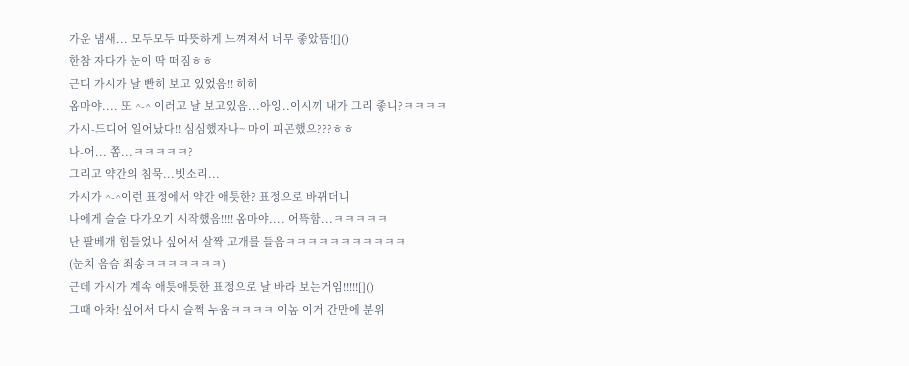가운 냄새... 모두모두 따뜻하게 느껴져서 너무 좋았뜸![]()
한참 자다가 눈이 딱 떠짐ㅎㅎ
근디 가시가 날 빤히 보고 있었음!! 히히
옴마야.... 또 ^-^ 이러고 날 보고있음...아잉..이시끼 내가 그리 좋니?ㅋㅋㅋㅋ
가시-드디어 일어났다!! 심심했자나~ 마이 피곤했으???ㅎㅎ
나-어... 쫌...ㅋㅋㅋㅋㅋ?
그리고 약간의 침묵...빗소리...
가시가 ^-^이런 표정에서 약간 애틋한? 표정으로 바뀌더니
나에게 슬슬 다가오기 시작했음!!!! 옴마야.... 어뜩함...ㅋㅋㅋㅋㅋ
난 팔베개 힘들었나 싶어서 살짝 고개를 들음ㅋㅋㅋㅋㅋㅋㅋㅋㅋㅋㅋ
(눈치 음슴 죄송ㅋㅋㅋㅋㅋㅋㅋ)
근데 가시가 계속 애틋애틋한 표정으로 날 바라 보는거임!!!!![]()
그때 아차! 싶어서 다시 슬쩍 누움ㅋㅋㅋㅋ 이놈 이거 간만에 분위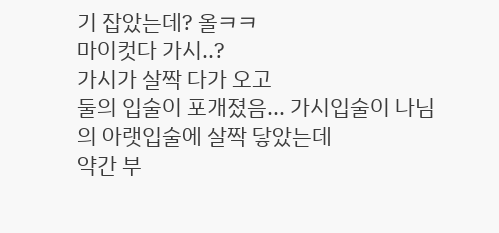기 잡았는데? 올ㅋㅋ
마이컷다 가시..?
가시가 살짝 다가 오고
둘의 입술이 포개졌음... 가시입술이 나님의 아랫입술에 살짝 닿았는데
약간 부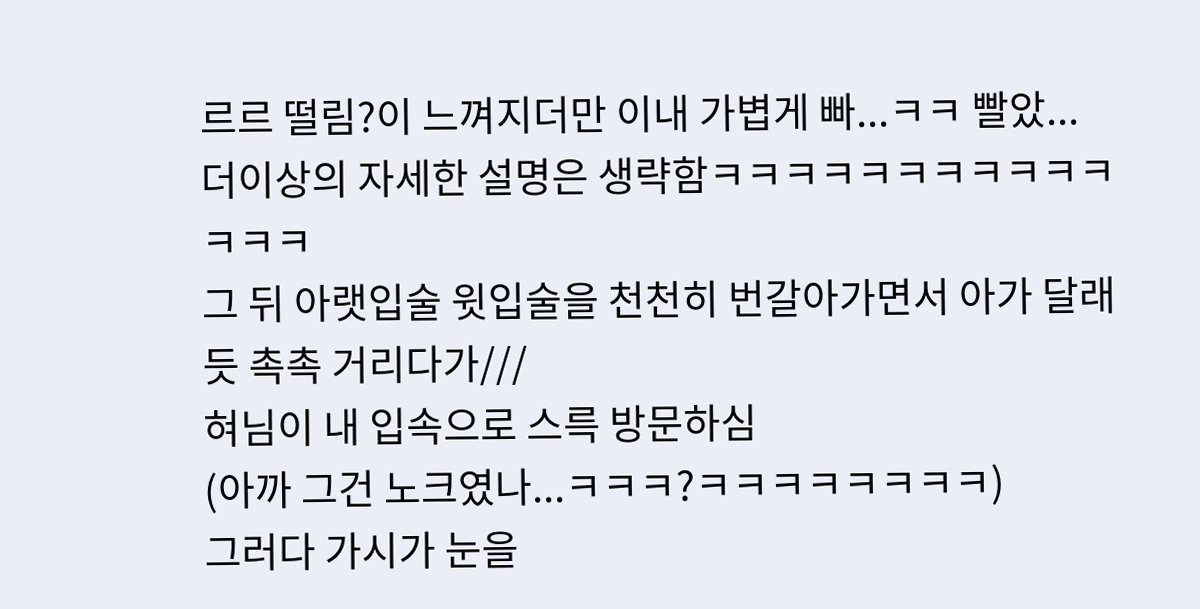르르 떨림?이 느껴지더만 이내 가볍게 빠...ㅋㅋ 빨았... 더이상의 자세한 설명은 생략함ㅋㅋㅋㅋㅋㅋㅋㅋㅋㅋㅋㅋㅋㅋ
그 뒤 아랫입술 윗입술을 천천히 번갈아가면서 아가 달래듯 촉촉 거리다가///
혀님이 내 입속으로 스륵 방문하심
(아까 그건 노크였나...ㅋㅋㅋ?ㅋㅋㅋㅋㅋㅋㅋㅋ)
그러다 가시가 눈을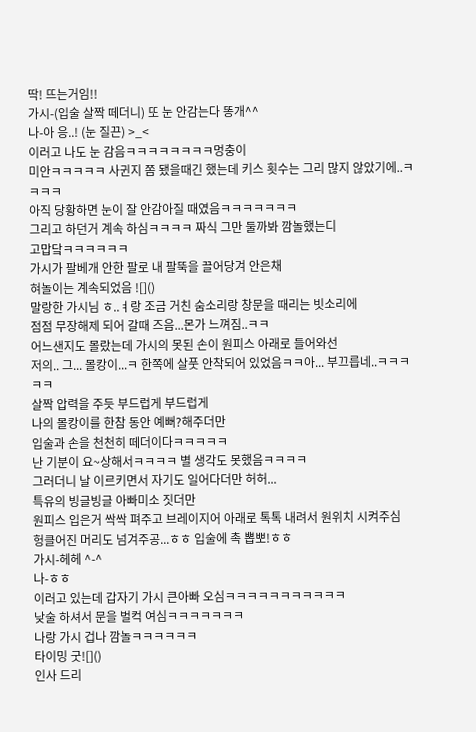딱! 뜨는거임!!
가시-(입술 살짝 떼더니) 또 눈 안감는다 똥개^^
나-아 응..! (눈 질끈) >_<
이러고 나도 눈 감음ㅋㅋㅋㅋㅋㅋㅋㅋ멍충이
미안ㅋㅋㅋㅋㅋ 사귄지 쫌 됐을때긴 했는데 키스 횟수는 그리 많지 않았기에..ㅋㅋㅋㅋ
아직 당황하면 눈이 잘 안감아질 때였음ㅋㅋㅋㅋㅋㅋㅋ
그리고 하던거 계속 하심ㅋㅋㅋㅋ 짜식 그만 둘까봐 깜놀했는디
고맙닼ㅋㅋㅋㅋㅋㅋ
가시가 팔베개 안한 팔로 내 팔뚝을 끌어당겨 안은채
혀놀이는 계속되었음 ![]()
말랑한 가시님 ㅎ..ㅕ랑 조금 거친 숨소리랑 창문을 때리는 빗소리에
점점 무장해제 되어 갈때 즈음...몬가 느껴짐..ㅋㅋ
어느샌지도 몰랐는데 가시의 못된 손이 원피스 아래로 들어와선
저의.. 그... 몰캉이...ㅋ 한쪽에 살풋 안착되어 있었음ㅋㅋ아... 부끄릅네..ㅋㅋㅋㅋㅋ
살짝 압력을 주듯 부드럽게 부드럽게
나의 몰캉이를 한참 동안 예뻐?해주더만
입술과 손을 천천히 떼더이다ㅋㅋㅋㅋㅋ
난 기분이 요~상해서ㅋㅋㅋㅋ 별 생각도 못했음ㅋㅋㅋㅋ
그러더니 날 이르키면서 자기도 일어다더만 허허...
특유의 빙글빙글 아빠미소 짓더만
원피스 입은거 싹싹 펴주고 브레이지어 아래로 톡톡 내려서 원위치 시켜주심
헝클어진 머리도 넘겨주공...ㅎㅎ 입술에 촉 뽑뽀!ㅎㅎ
가시-헤헤 ^-^
나-ㅎㅎ
이러고 있는데 갑자기 가시 큰아빠 오심ㅋㅋㅋㅋㅋㅋㅋㅋㅋㅋㅋ
낮술 하셔서 문을 벌컥 여심ㅋㅋㅋㅋㅋㅋㅋ
나랑 가시 겁나 깜놀ㅋㅋㅋㅋㅋㅋ
타이밍 굿![]()
인사 드리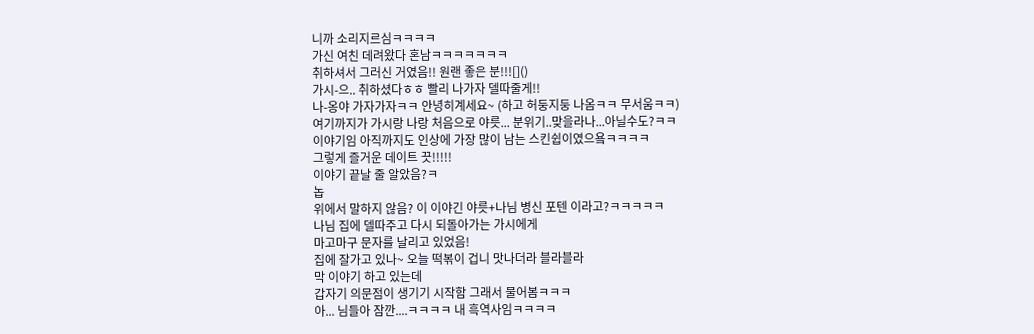니까 소리지르심ㅋㅋㅋㅋ
가신 여친 데려왔다 혼남ㅋㅋㅋㅋㅋㅋㅋ
취하셔서 그러신 거였음!! 원랜 좋은 분!!![]()
가시-으.. 취하셨다ㅎㅎ 빨리 나가자 델따줄게!!
나-옹야 가자가자ㅋㅋ 안녕히계세요~ (하고 허둥지둥 나옴ㅋㅋ 무서움ㅋㅋ)
여기까지가 가시랑 나랑 처음으로 야릇... 분위기..맞을라나...아닐수도?ㅋㅋ
이야기임 아직까지도 인상에 가장 많이 남는 스킨쉽이였으욬ㅋㅋㅋㅋ
그렇게 즐거운 데이트 끗!!!!!
이야기 끝날 줄 알았음?ㅋ
놉
위에서 말하지 않음? 이 이야긴 야릇+나님 병신 포텐 이라고?ㅋㅋㅋㅋㅋ
나님 집에 델따주고 다시 되돌아가는 가시에게
마고마구 문자를 날리고 있었음!
집에 잘가고 있나~ 오늘 떡볶이 겁니 맛나더라 블라블라
막 이야기 하고 있는데
갑자기 의문점이 생기기 시작함 그래서 물어봄ㅋㅋㅋ
아... 님들아 잠깐....ㅋㅋㅋㅋ 내 흑역사임ㅋㅋㅋㅋ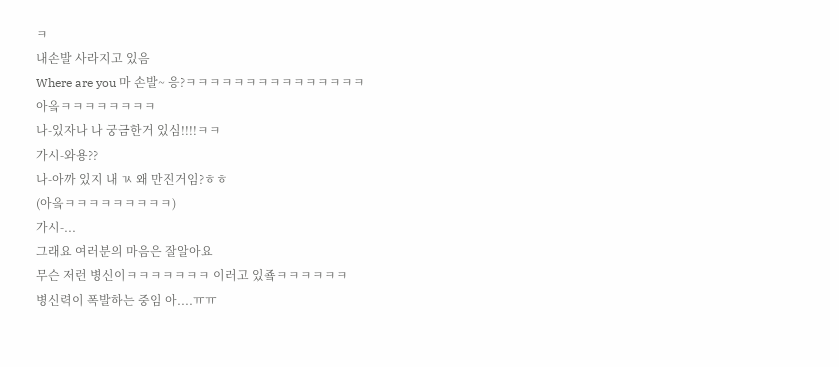ㅋ
내손발 사라지고 있음
Where are you 마 손발~ 응?ㅋㅋㅋㅋㅋㅋㅋㅋㅋㅋㅋㅋㅋㅋㅋ
아옼ㅋㅋㅋㅋㅋㅋㅋㅋ
나-있자나 나 궁금한거 있심!!!!ㅋㅋ
가시-와용??
나-아까 있지 내 ㄳ 왜 만진거임?ㅎㅎ
(아옼ㅋㅋㅋㅋㅋㅋㅋㅋㅋ)
가시-...
그래요 여러분의 마음은 잘알아요
무슨 저런 병신이ㅋㅋㅋㅋㅋㅋㅋ 이러고 있죸ㅋㅋㅋㅋㅋㅋ
병신력이 폭발하는 중임 아....ㅠㅠ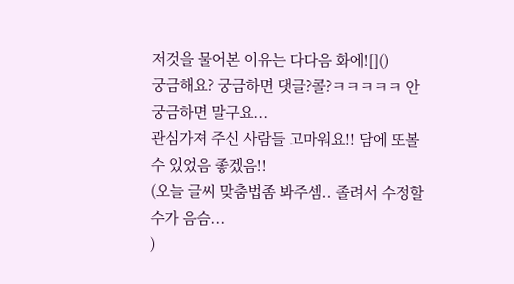저것을 물어본 이유는 다다음 화에![]()
궁금해요? 궁금하면 댓글?콜?ㅋㅋㅋㅋㅋ 안궁금하면 말구요...
관심가져 주신 사람들 고마워요!! 담에 또볼 수 있었음 좋겠음!!
(오늘 글씨 맞춤법좀 봐주셈.. 졸려서 수정할 수가 음슴...
)